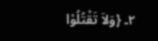۲۔ {وَلاَ تَقْتُلُوْا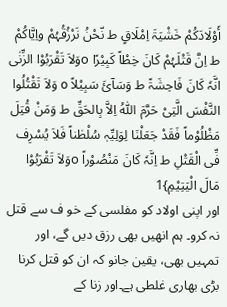أَوْلَادَکُمْ خَشْیَۃَ اِمْلَاقٍ ط نّحْنُ نَرْزُقُہُمْ واِیَّاکُمْ ط اِنَّ قَتْلَہُمْ کَانَ خِطْاً کَبِیْرًا oوَلاَ تَقْرَبُوْا الزِّنٰی انَّہٗ کَانَ فَاحِشَۃً ط وَسَآئَ سَبِیْلاً o وَلاَ تَقْتُلُوا النَّفْسَ الَّتِیْ حَرَّمَ اللّٰہُ اِلاَّ بِالحَقِّ ط وَمَنْ قُتِلَ مَظْلُوْماً فَقَدْ جَعَلْنَا لِوَلِیِّہٖ سُلْطٰناً فَلاَ یُسْرِف فِّی الْقَتْلِ ط اِنَّہٗ کَانَ مَنْصُوْراً oوَلاَ تَقْرَبُوْا مَالَ الْیَتِیْمِ}1
اور اپنی اولاد کو مفلسی کے خو ف سے قتل نہ کرو۔ ہم انھیں بھی رزق دیں گے، اور تمہیں بھی، یقین جانو کہ ان کو قتل کرنا بڑی بھاری غلطی ہے۔اور زنا کے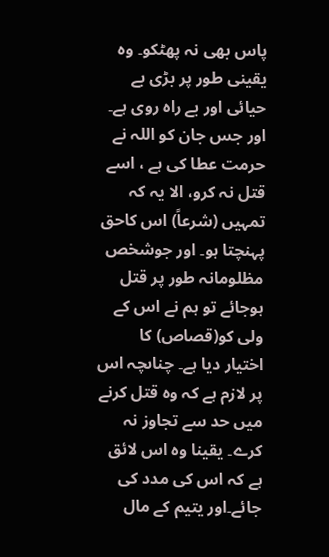پاس بھی نہ پھٹکو۔ وہ یقینی طور پر بڑی بے حیائی اور بے راہ روی ہے۔ اور جس جان کو اللہ نے حرمت عطا کی ہے ، اسے قتل نہ کرو، الا یہ کہ تمہیں (شرعاً) اس کاحق پہنچتا ہو۔ اور جوشخص مظلومانہ طور پر قتل ہوجائے تو ہم نے اس کے ولی کو(قصاص) کا اختیار دیا ہے۔ چناںچہ اس پر لازم ہے کہ وہ قتل کرنے میں حد سے تجاوز نہ کرے۔ یقینا وہ اس لائق ہے کہ اس کی مدد کی جائے۔اور یتیم کے مال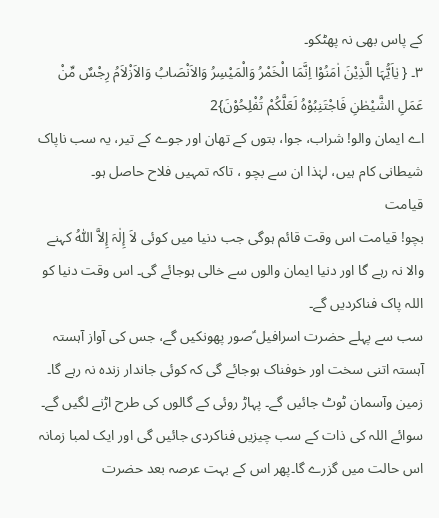کے پاس بھی نہ پھٹکو۔
۳۔ { یٰاَیُّہَا الَّذِیْنَ اٰمَنُوْا اِنَّمَا الْخَمْرُ وَالْمَیْسِرُ وَالاَنْصَابُ وَالاَزْلاَمُ رِجْسٌ مِّنْ عَمَلِ الشَّیْطٰنِ فَاجْتَنِبُوْہُ لَعَلَّکُمْ تُفْلِحُوْنَ}2
اے ایمان والو! شراب، جوا، بتوں کے تھان اور جوے کے تیر، یہ سب ناپاک شیطانی کام ہیں، لہٰذا ان سے بچو ، تاکہ تمہیں فلاح حاصل ہو۔
قیامت
بچو! قیامت اس وقت قائم ہوگی جب دنیا میں کوئی لاَ إِلٰہَ إِلاَّ اللّٰہُ کہنے والا نہ رہے گا اور دنیا ایمان والوں سے خالی ہوجائے گی۔ اس وقت دنیا کو اللہ پاک فناکردیں گے۔
سب سے پہلے حضرت اسرافیل ؑصور پھونکیں گے، جس کی آواز آہستہ آہستہ اتنی سخت اور خوفناک ہوجائے گی کہ کوئی جاندار زندہ نہ رہے گا۔ زمین وآسمان ٹوٹ جائیں گے۔ پہاڑ روئی کے گالوں کی طرح اڑنے لگیں گے۔ سوائے اللہ کی ذات کے سب چیزیں فناکردی جائیں گی اور ایک لمبا زمانہ اس حالت میں گزرے گا۔پھر اس کے بہت عرصہ بعد حضرت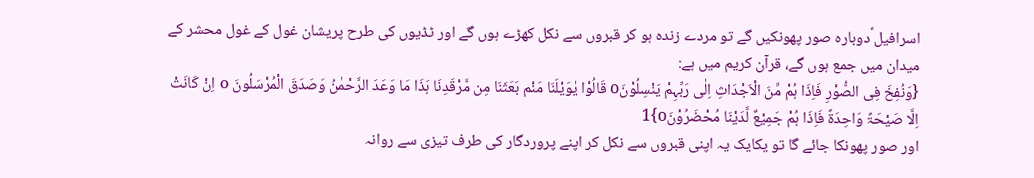اسرافیل ؑدوبارہ صور پھونکیں گے تو مردے زندہ ہو کر قبروں سے نکل کھڑے ہوں گے اور ٹڈیوں کی طرح پریشان غول کے غول محشر کے میدان میں جمع ہوں گے، قرآن کریم میں ہے:
{وَنُفِخَ فِی الصُّوْرِ فَاِذَا ہُمْ مِّنَ الْاَجْدَاثِ اِلٰی رَبِّہِمْ یَنْسِلُوْنَo قَالُوْا یٰوَیْلَنَا مَنْم بَعَثَنَا مِن مَّرْقَدِنَا ہَذَا مَا وَعَدَ الرَّحْمٰنُ وَصَدَقَ الْمُرْسَلُونَ o اِنْ کَانَتْ اِلَّا صَیْحَۃً وَاحِدَۃً فَاِذَا ہُمْ جَمِیْعٌ لَّدَیْنَا مُحْضَرُوْنَo}1
اور صور پھونکا جائے گا تو یکایک یہ اپنی قبروں سے نکل کر اپنے پروردگار کی طرف تیزی سے روانہ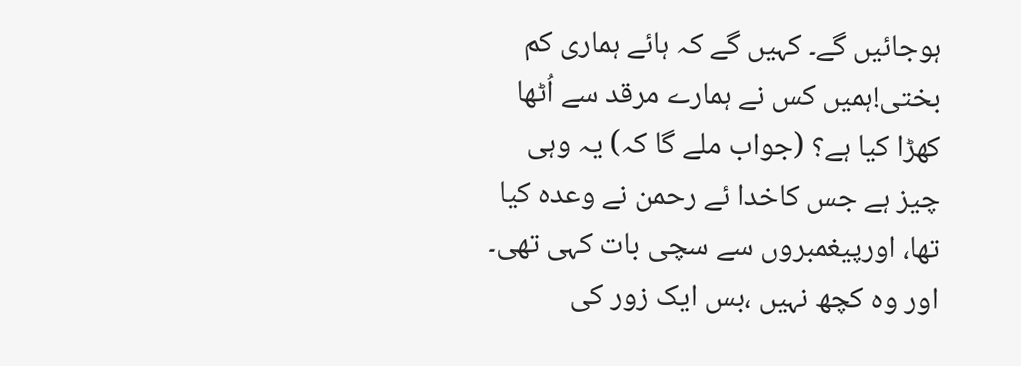ہوجائیں گے۔ کہیں گے کہ ہائے ہماری کم بختی!ہمیں کس نے ہمارے مرقد سے اُٹھا کھڑا کیا ہے؟ (جواب ملے گا کہ) یہ وہی چیز ہے جس کاخدا ئے رحمن نے وعدہ کیا تھا، اورپیغمبروں سے سچی بات کہی تھی۔ اور وہ کچھ نہیں ،بس ایک زور کی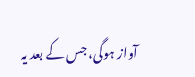آواز ہوگی، جس کے بعد یہ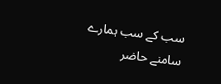سب کے سب ہمارے سامنے حاضر